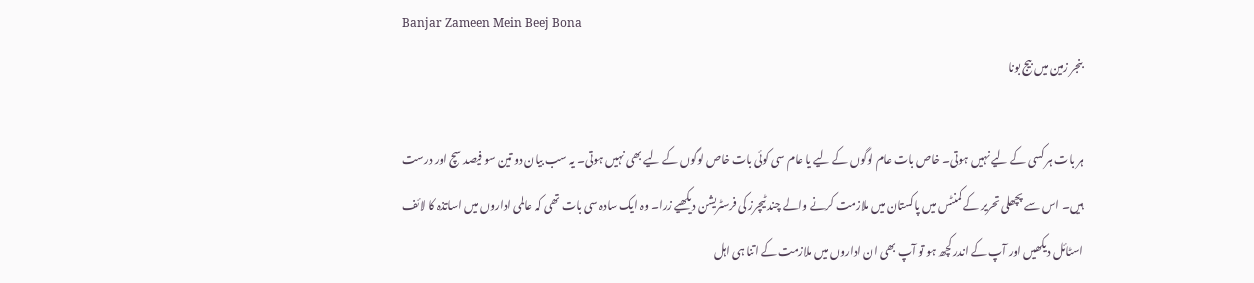Banjar Zameen Mein Beej Bona
بنجر زمین میں بیج بونا

ہر بات ہر کسی کے لیے نہیں ہوتی۔ خاص بات عام لوگوں کے لیے یا عام سی کوئی بات خاص لوگوں کے لیے بھی نہیں ہوتی۔ یہ سب بیان دو تین سو فیصد سچ اور درست ہیں۔ اس سے پچھلی تحریر کے کمنٹس میں پاکستان میں ملازمت کرنے والے چند ٹیچرز کی فرسٹریشن دیکھیے زرا۔ وہ ایک سادہ سی بات تھی کہ عالمی اداروں میں اساتذہ کا لائف اسٹائل دیکھیں اور آپ کے اندر کچھ ہو تو آپ بھی ان اداروں میں ملازمت کے اتنا ہی اہل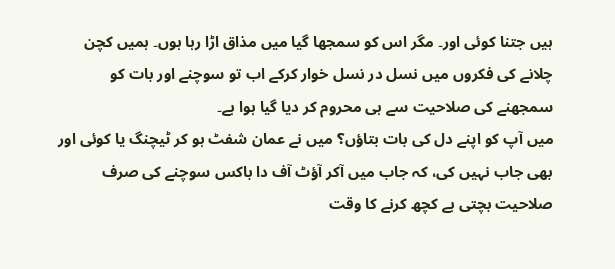ہیں جتنا کوئی اور۔ مگر اس کو سمجھا گیا میں مذاق اڑا رہا ہوں۔ ہمیں کچن چلانے کی فکروں میں نسل در نسل خوار کرکے اب تو سوچنے اور بات کو سمجھنے کی صلاحیت سے ہی محروم کر دیا گیا ہوا ہے۔
میں آپ کو اپنے دل کی بات بتاؤں؟ میں نے عمان شفٹ ہو کر ٹیچنگ یا کوئی اور بھی جاب نہیں کی، کہ جاب میں آکر آؤٹ آف دا باکس سوچنے کی صرف صلاحیت بچتی ہے کچھ کرنے کا وقت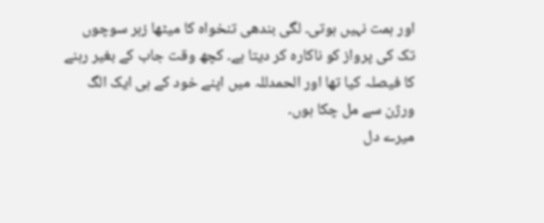اور ہمت نہیں ہوتی۔ لگی بندھی تنخواہ کا میٹھا زہر سوچوں تک کی پرواز کو ناکارہ کر دیتا ہے۔ کچھ وقت جاب کے بغیر رہنے کا فیصلہ کیا تھا اور الحمدللہ میں اپنے خود کے ہی ایک الگ ورژن سے مل چکا ہوں۔
میرے دل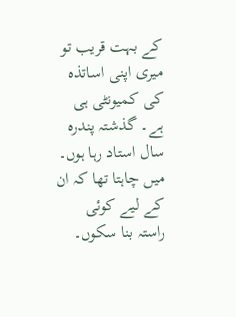کے بہت قریب تو میری اپنی اساتذہ کی کمیونٹی ہی ہے۔ گذشتہ پندرہ سال استاد رہا ہوں۔ میں چاہتا تھا کہ ان کے لیے کوئی راستہ بنا سکوں۔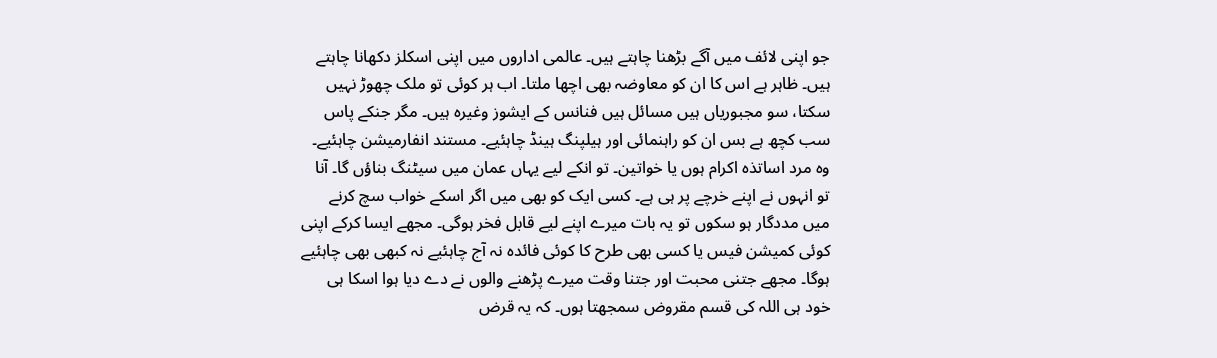جو اپنی لائف میں آگے بڑھنا چاہتے ہیں۔ عالمی اداروں میں اپنی اسکلز دکھانا چاہتے ہیں۔ ظاہر ہے اس کا ان کو معاوضہ بھی اچھا ملتا۔ اب ہر کوئی تو ملک چھوڑ نہیں سکتا، سو مجبوریاں ہیں مسائل ہیں فنانس کے ایشوز وغیرہ ہیں۔ مگر جنکے پاس سب کچھ ہے بس ان کو راہنمائی اور ہیلپنگ ہینڈ چاہئیے۔ مستند انفارمیشن چاہئیے۔ وہ مرد اساتذہ اکرام ہوں یا خواتین۔ تو انکے لیے یہاں عمان میں سیٹنگ بناؤں گا۔ آنا تو انہوں نے اپنے خرچے پر ہی ہے۔ کسی ایک کو بھی میں اگر اسکے خواب سچ کرنے میں مددگار ہو سکوں تو یہ بات میرے اپنے لیے قابل فخر ہوگی۔ مجھے ایسا کرکے اپنی کوئی کمیشن فیس یا کسی بھی طرح کا کوئی فائدہ نہ آج چاہئیے نہ کبھی بھی چاہئیے ہوگا۔ مجھے جتنی محبت اور جتنا وقت میرے پڑھنے والوں نے دے دیا ہوا اسکا ہی خود ہی اللہ کی قسم مقروض سمجھتا ہوں۔ کہ یہ قرض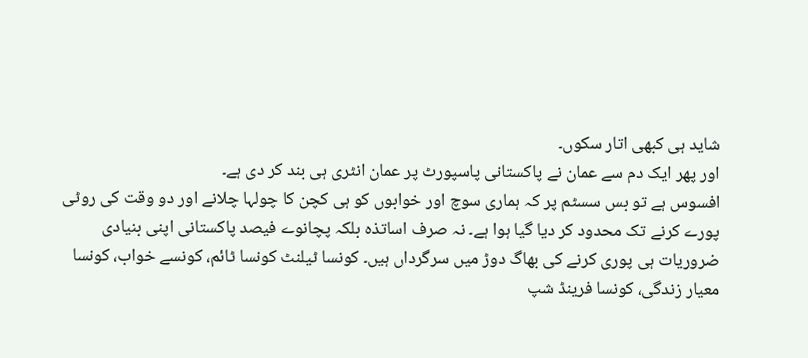شاید ہی کبھی اتار سکوں۔
اور پھر ایک دم سے عمان نے پاکستانی پاسپورٹ پر عمان انٹری ہی بند کر دی ہے۔
افسوس ہے تو بس سسٹم پر کہ ہماری سوچ اور خوابوں کو ہی کچن کا چولہا چلانے اور دو وقت کی روٹی پورے کرنے تک محدود کر دیا گیا ہوا ہے۔ نہ صرف اساتذہ بلکہ پچانوے فیصد پاکستانی اپنی بنیادی ضروریات ہی پوری کرنے کی بھاگ دوڑ میں سرگرداں ہیں۔ کونسا ٹیلنٹ کونسا ٹائم، کونسے خواب، کونسا معیار زندگی، کونسا فرینڈ شپ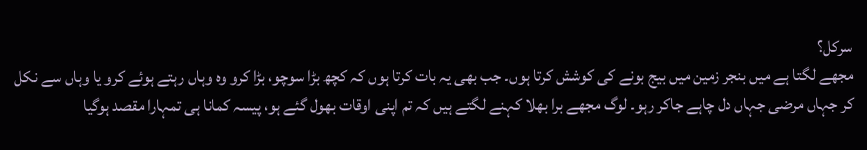سرکل؟
مجھے لگتا ہے میں بنجر زمین میں بیج بونے کی کوشش کرتا ہوں۔ جب بھی یہ بات کرتا ہوں کہ کچھ بڑا سوچو، بڑا کرو وہ وہاں رہتے ہوئے کرو یا وہاں سے نکل کر جہاں مرضی جہاں دل چاہے جاکر رہو۔ لوگ مجھے برا بھلا کہنے لگتے ہیں کہ تم اپنی اوقات بھول گئے ہو، پیسہ کمانا ہی تمہارا مقصد ہوگیا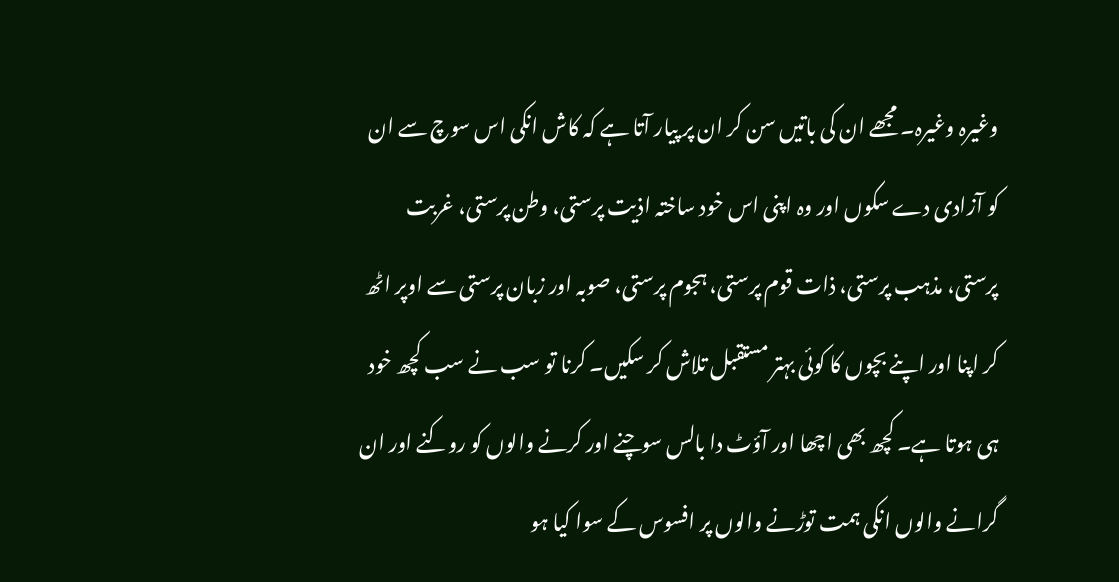وغیرہ وغیرہ۔ مجھے ان کی باتیں سن کر ان پر پیار آتا ہے کہ کاش انکی اس سوچ سے ان کو آزادی دے سکوں اور وہ اپنی اس خود ساختہ اذیت پرستی، وطن پرستی، غربت پرستی، مذہب پرستی، ذات قوم پرستی، ہجوم پرستی، صوبہ اور زبان پرستی سے اوپر اٹھ کر اپنا اور اپنے بچوں کا کوئی بہتر مستقبل تلاش کر سکیں۔ کرنا تو سب نے سب کچھ خود ہی ہوتا ہے۔ کچھ بھی اچھا اور آؤٹ دا بالس سوچنے اور کرنے والوں کو روکنے اور ان گرانے والوں انکی ہمت توڑنے والوں پر افسوس کے سوا کیا ہو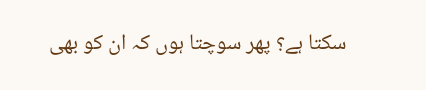سکتا ہے؟ پھر سوچتا ہوں کہ ان کو بھی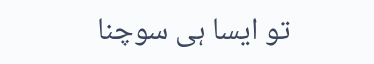تو ایسا ہی سوچنا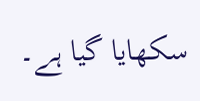سکھایا گیا ہے۔